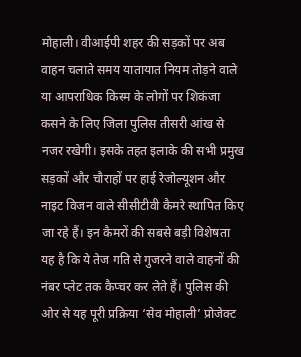मोहाली। वीआईपी शहर की सड़कों पर अब वाहन चलाते समय यातायात नियम तोड़ने वाले या आपराधिक किस्म के लोगों पर शिकंजा कसने के लिए जिला पुलिस तीसरी आंख से नजर रखेगी। इसके तहत इलाके की सभी प्रमुख सड़कों और चौराहों पर हाई रेजोल्यूशन और नाइट विजन वाले सीसीटीवी कैमरे स्थापित किए जा रहे हैं। इन कैमरों की सबसे बड़ी विशेषता यह है कि ये तेज गति से गुजरने वाले वाहनों की नंबर प्लेट तक कैप्चर कर लेते हैं। पुलिस की ओर से यह पूरी प्रक्रिया ‘सेव मोहाली’ प्रोजेक्ट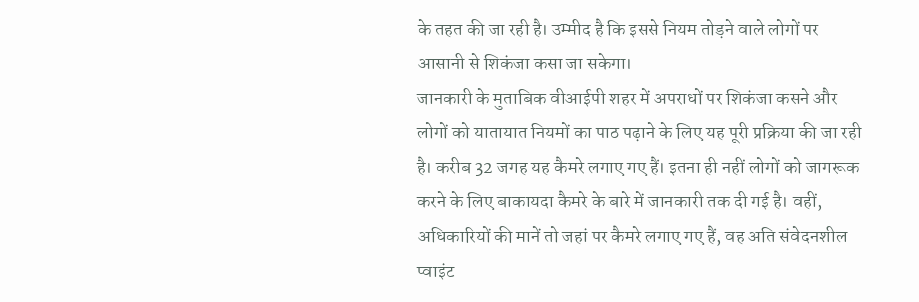के तहत की जा रही है। उम्मीद है कि इससे नियम तोड़ने वाले लोगों पर आसानी से शिकंजा कसा जा सकेगा।
जानकारी के मुताबिक वीआईपी शहर में अपराधों पर शिकंजा कसने और लोगों को यातायात नियमों का पाठ पढ़ाने के लिए यह पूरी प्रक्रिया की जा रही है। करीब 32 जगह यह कैमरे लगाए गए हैं। इतना ही नहीं लोगों को जागरूक करने के लिए बाकायदा कैमरे के बारे में जानकारी तक दी गई है। वहीं, अधिकारियों की मानें तो जहां पर कैमरे लगाए गए हैं, वह अति संवेदनशील प्वाइंट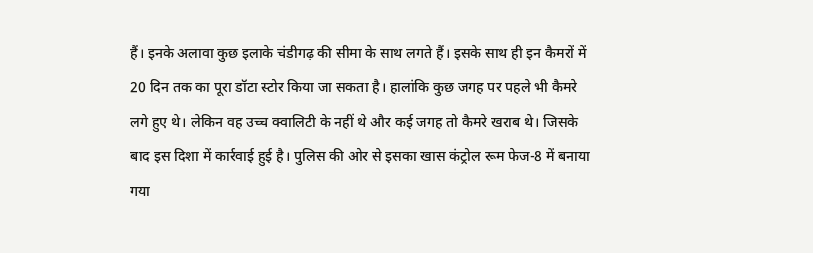हैं। इनके अलावा कुछ इलाके चंडीगढ़ की सीमा के साथ लगते हैं। इसके साथ ही इन कैमरों में 20 दिन तक का पूरा डॉटा स्टोर किया जा सकता है। हालांकि कुछ जगह पर पहले भी कैमरे लगे हुए थे। लेकिन वह उच्च क्वालिटी के नहीं थे और कई जगह तो कैमरे खराब थे। जिसके बाद इस दिशा में कार्रवाई हुई है। पुलिस की ओर से इसका खास कंट्रोल रूम फेज-8 में बनाया गया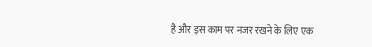है और इस काम पर नजर रखने के लिए एक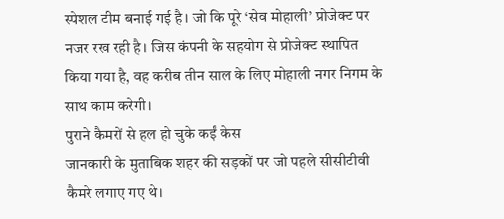स्पेशल टीम बनाई गई है। जो कि पूरे ‘सेव मोहाली’ प्रोजेक्ट पर नजर रख रही है। जिस कंपनी के सहयोग से प्रोजेक्ट स्थापित किया गया है, वह करीब तीन साल के लिए मोहाली नगर निगम के साथ काम करेगी।
पुराने कैमरों से हल हो चुके कईं केस
जानकारी के मुताबिक शहर की सड़कों पर जो पहले सीसीटीवी कैमरे लगाए गए थे।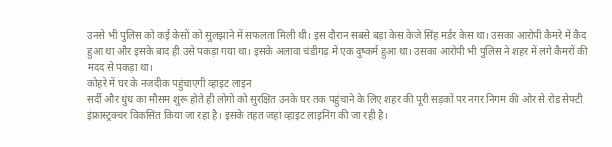उनसे भी पुलिस को कई केसों को सुलझाने में सफलता मिली थी। इस दौरान सबसे बड़ा केस केजे सिंह मर्डर केस था। उसका आरोपी कैमरे में कैद हुआ था और इसके बाद ही उसे पकड़ा गया था। इसके अलावा चंडीगढ़ में एक दुष्कर्म हुआ था। उसका आरोपी भी पुलिस ने शहर में लगे कैमरों की मदद से पकड़ा था।
कोहरे में घर के नजदीक पहुंचाएगी व्हाइट लाइन
सर्दी और धुंध का मौसम शुरू होते ही लोगों को सुरक्षित उनके घर तक पहुंचाने के लिए शहर की पूरी सड़कों पर नगर निगम की ओर से रोड सेफ्टी इंफ्रास्ट्रक्चर विकसित किया जा रहा है। इसके तहत जहां व्हाइट लाइनिंग की जा रही है।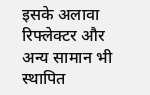इसके अलावा रिफ्लेक्टर और अन्य सामान भी स्थापित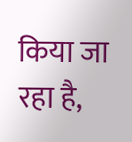किया जा रहा है,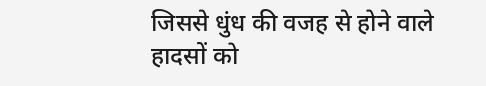जिससे धुंध की वजह से होने वाले हादसों को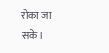रोका जा सके।